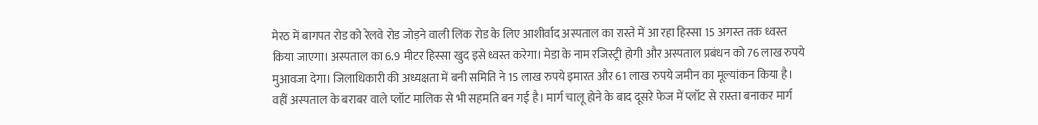मेरठ में बागपत रोड को रेलवे रोड जोड़ने वाली लिंक रोड के लिए आशीर्वाद अस्पताल का रास्ते में आ रहा हिस्सा 15 अगस्त तक ध्वस्त किया जाएगा। अस्पताल का 6.9 मीटर हिस्सा खुद इसे ध्वस्त करेगा। मेडा के नाम रजिस्ट्री होगी और अस्पताल प्रबंधन को 76 लाख रुपये मुआवजा देगा। जिलाधिकारी की अध्यक्षता में बनी समिति ने 15 लाख रुपये इमारत और 61 लाख रुपये जमीन का मूल्यांकन किया है। वहीं अस्पताल के बराबर वाले प्लॉट मालिक से भी सहमति बन गई है। मार्ग चालू होने के बाद दूसरे फेज में प्लॉट से रास्ता बनाकर मार्ग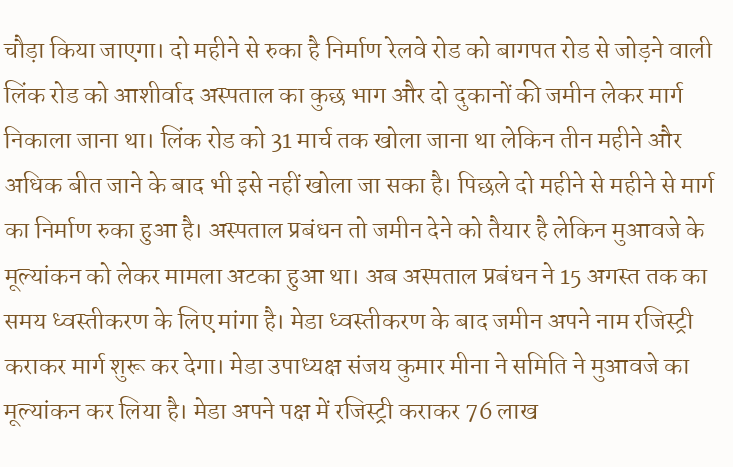चौड़ा किया जाएगा। दो महीने से रुका है निर्माण रेलवे रोड को बागपत रोड से जोड़ने वाली लिंक रोड को आशीर्वाद अस्पताल का कुछ भाग और दो दुकानों की जमीन लेकर मार्ग निकाला जाना था। लिंक रोड को 31 मार्च तक खोला जाना था लेकिन तीन महीने और अधिक बीत जाने के बाद भी इसे नहीं खोला जा सका है। पिछले दो महीने से महीने से मार्ग का निर्माण रुका हुआ है। अस्पताल प्रबंधन तो जमीन देने को तैयार है लेकिन मुआवजे के मूल्यांकन को लेकर मामला अटका हुआ था। अब अस्पताल प्रबंधन ने 15 अगस्त तक का समय ध्वस्तीकरण के लिए मांगा है। मेडा ध्वस्तीकरण के बाद जमीन अपने नाम रजिस्ट्री कराकर मार्ग शुरू कर देगा। मेडा उपाध्यक्ष संजय कुमार मीना ने समिति ने मुआवजे का मूल्यांकन कर लिया है। मेडा अपने पक्ष में रजिस्ट्री कराकर 76 लाख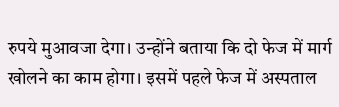रुपये मुआवजा देगा। उन्होंने बताया कि दो फेज में मार्ग खोलने का काम होगा। इसमें पहले फेज में अस्पताल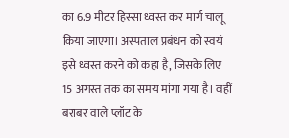का 6.9 मीटर हिस्सा ध्वस्त कर मार्ग चालू किया जाएगा। अस्पताल प्रबंधन को स्वयं इसे ध्वस्त करने को कहा है, जिसके लिए 15 अगस्त तक का समय मांगा गया है। वहीं बराबर वाले प्लॉट के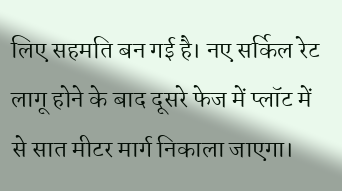लिए सहमति बन गई है। नए सर्किल रेट लागू होने के बाद दूसरे फेज में प्लॉट में से सात मीटर मार्ग निकाला जाएगा।